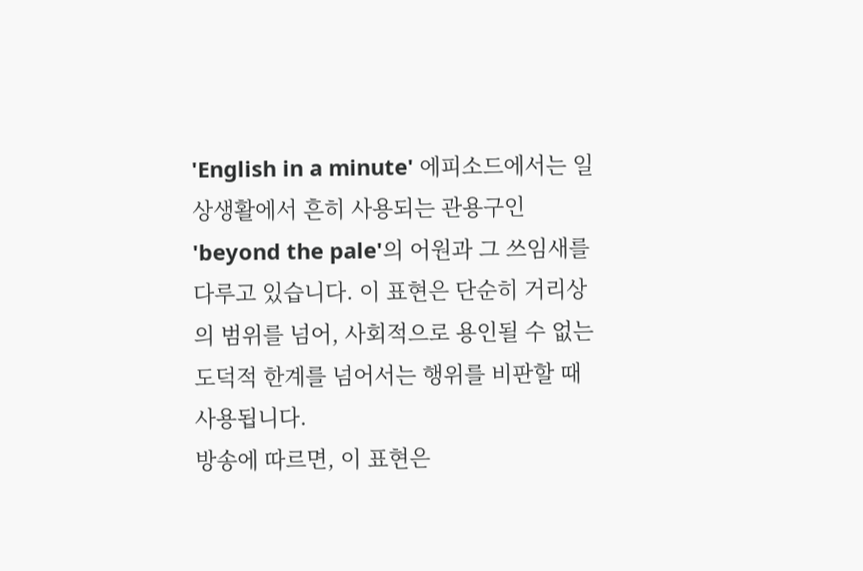'English in a minute' 에피소드에서는 일상생활에서 흔히 사용되는 관용구인 'beyond the pale'의 어원과 그 쓰임새를 다루고 있습니다. 이 표현은 단순히 거리상의 범위를 넘어, 사회적으로 용인될 수 없는 도덕적 한계를 넘어서는 행위를 비판할 때 사용됩니다.
방송에 따르면, 이 표현은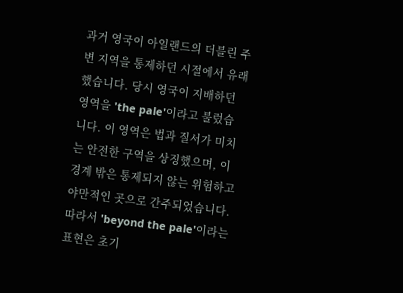과거 영국이 아일랜드의 더블린 주변 지역을 통제하던 시절에서 유래했습니다. 당시 영국이 지배하던 영역을 'the pale'이라고 불렀습니다. 이 영역은 법과 질서가 미치는 안전한 구역을 상징했으며, 이 경계 밖은 통제되지 않는 위험하고 야만적인 곳으로 간주되었습니다. 따라서 'beyond the pale'이라는 표현은 초기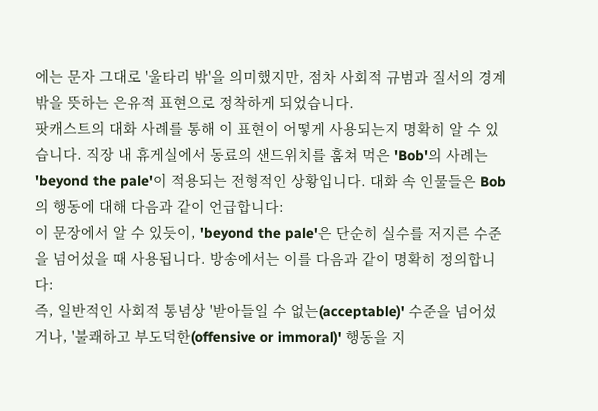에는 문자 그대로 '울타리 밖'을 의미했지만, 점차 사회적 규범과 질서의 경계 밖을 뜻하는 은유적 표현으로 정착하게 되었습니다.
팟캐스트의 대화 사례를 통해 이 표현이 어떻게 사용되는지 명확히 알 수 있습니다. 직장 내 휴게실에서 동료의 샌드위치를 훔쳐 먹은 'Bob'의 사례는 'beyond the pale'이 적용되는 전형적인 상황입니다. 대화 속 인물들은 Bob의 행동에 대해 다음과 같이 언급합니다:
이 문장에서 알 수 있듯이, 'beyond the pale'은 단순히 실수를 저지른 수준을 넘어섰을 때 사용됩니다. 방송에서는 이를 다음과 같이 명확히 정의합니다:
즉, 일반적인 사회적 통념상 '받아들일 수 없는(acceptable)' 수준을 넘어섰거나, '불쾌하고 부도덕한(offensive or immoral)' 행동을 지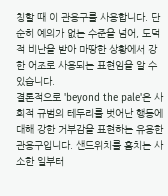칭할 때 이 관용구를 사용합니다. 단순히 예의가 없는 수준을 넘어, 도덕적 비난을 받아 마땅한 상황에서 강한 어조로 사용되는 표현임을 알 수 있습니다.
결론적으로 'beyond the pale'은 사회적 규범의 테두리를 벗어난 행동에 대해 강한 거부감을 표현하는 유용한 관용구입니다. 샌드위치를 훔치는 사소한 일부터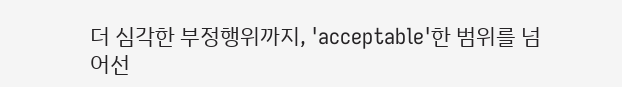더 심각한 부정행위까지, 'acceptable'한 범위를 넘어선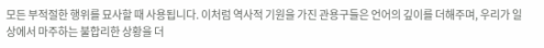모든 부적절한 행위를 묘사할 때 사용됩니다. 이처럼 역사적 기원을 가진 관용구들은 언어의 깊이를 더해주며, 우리가 일상에서 마주하는 불합리한 상황을 더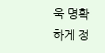욱 명확하게 정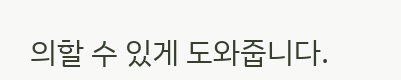의할 수 있게 도와줍니다.